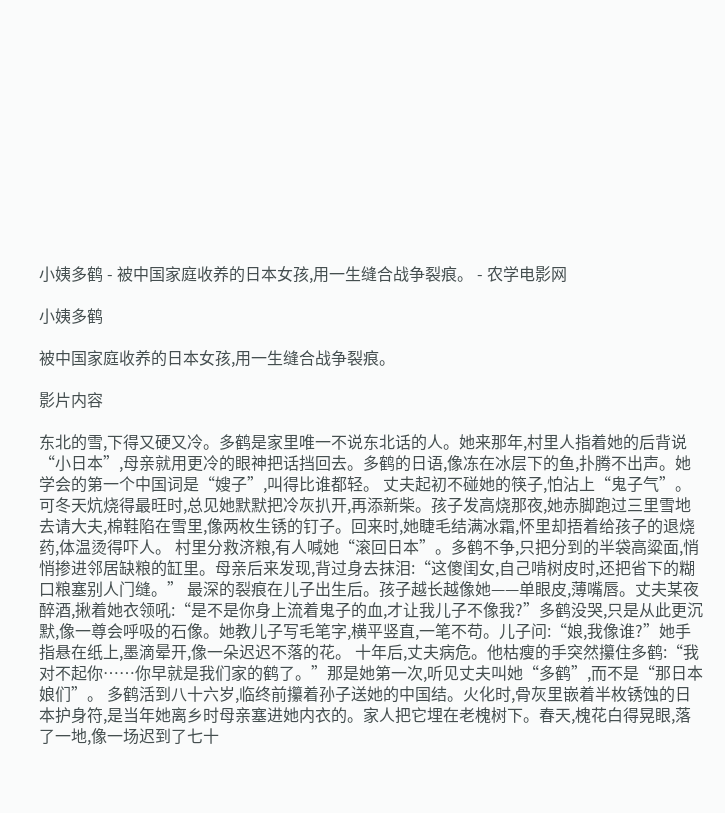小姨多鹤 - 被中国家庭收养的日本女孩,用一生缝合战争裂痕。 - 农学电影网

小姨多鹤

被中国家庭收养的日本女孩,用一生缝合战争裂痕。

影片内容

东北的雪,下得又硬又冷。多鹤是家里唯一不说东北话的人。她来那年,村里人指着她的后背说“小日本”,母亲就用更冷的眼神把话挡回去。多鹤的日语,像冻在冰层下的鱼,扑腾不出声。她学会的第一个中国词是“嫂子”,叫得比谁都轻。 丈夫起初不碰她的筷子,怕沾上“鬼子气”。可冬天炕烧得最旺时,总见她默默把冷灰扒开,再添新柴。孩子发高烧那夜,她赤脚跑过三里雪地去请大夫,棉鞋陷在雪里,像两枚生锈的钉子。回来时,她睫毛结满冰霜,怀里却捂着给孩子的退烧药,体温烫得吓人。 村里分救济粮,有人喊她“滚回日本”。多鹤不争,只把分到的半袋高粱面,悄悄掺进邻居缺粮的缸里。母亲后来发现,背过身去抹泪:“这傻闺女,自己啃树皮时,还把省下的糊口粮塞别人门缝。” 最深的裂痕在儿子出生后。孩子越长越像她——单眼皮,薄嘴唇。丈夫某夜醉酒,揪着她衣领吼:“是不是你身上流着鬼子的血,才让我儿子不像我?”多鹤没哭,只是从此更沉默,像一尊会呼吸的石像。她教儿子写毛笔字,横平竖直,一笔不苟。儿子问:“娘,我像谁?”她手指悬在纸上,墨滴晕开,像一朵迟迟不落的花。 十年后,丈夫病危。他枯瘦的手突然攥住多鹤:“我对不起你……你早就是我们家的鹤了。”那是她第一次,听见丈夫叫她“多鹤”,而不是“那日本娘们”。 多鹤活到八十六岁,临终前攥着孙子送她的中国结。火化时,骨灰里嵌着半枚锈蚀的日本护身符,是当年她离乡时母亲塞进她内衣的。家人把它埋在老槐树下。春天,槐花白得晃眼,落了一地,像一场迟到了七十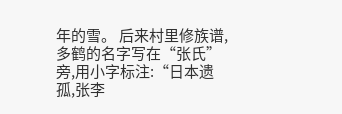年的雪。 后来村里修族谱,多鹤的名字写在“张氏”旁,用小字标注:“日本遗孤,张李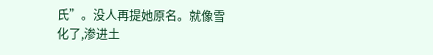氏”。没人再提她原名。就像雪化了,渗进土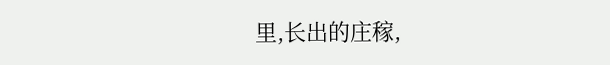里,长出的庄稼,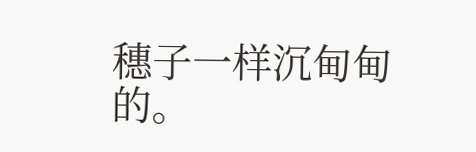穗子一样沉甸甸的。